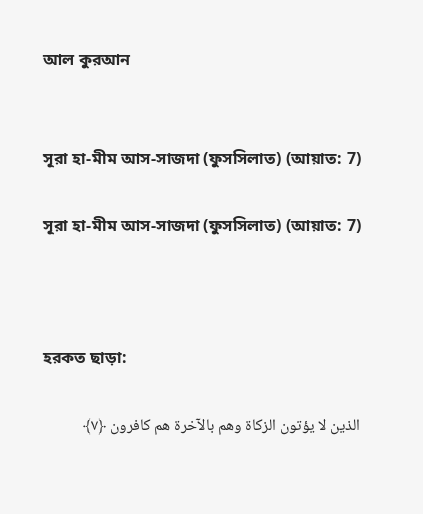আল কুরআন


সূরা হা-মীম আস-সাজদা (ফুসসিলাত) (আয়াত: 7)

সূরা হা-মীম আস-সাজদা (ফুসসিলাত) (আয়াত: 7)



হরকত ছাড়া:

الذين لا يؤتون الزكاة وهم بالآخرة هم كافرون ﴿٧﴾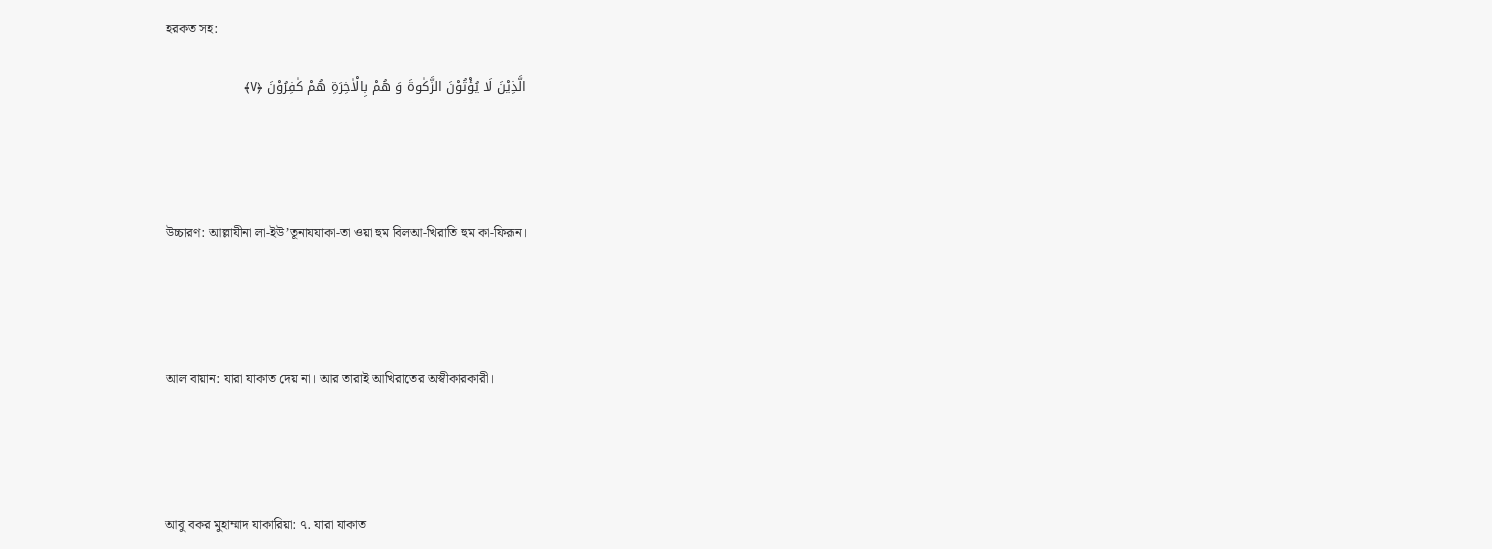হরকত সহ:

الَّذِیْنَ لَا یُؤْتُوْنَ الزَّکٰوۃَ وَ هُمْ بِالْاٰخِرَۃِ هُمْ کٰفِرُوْنَ ﴿۷﴾




উচ্চারণ: আল্লাযীনা লা-ইউ’তূনাযযাকা-তা ওয়া হুম বিলআ-খিরাতি হুম কা-ফিরূন।




আল বায়ান: যারা যাকাত দেয় না। আর তারাই আখিরাতের অস্বীকারকারী।




আবু বকর মুহাম্মাদ যাকারিয়া: ৭. যারা যাকাত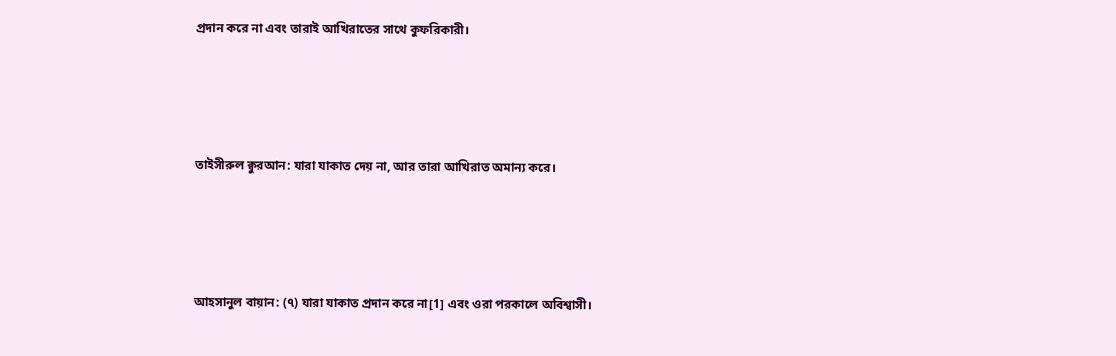প্ৰদান করে না এবং তারাই আখিরাতের সাথে কুফরিকারী।




তাইসীরুল ক্বুরআন: যারা যাকাত দেয় না, আর তারা আখিরাত অমান্য করে।




আহসানুল বায়ান: (৭) যারা যাকাত প্রদান করে না[1] এবং ওরা পরকালে অবিশ্বাসী।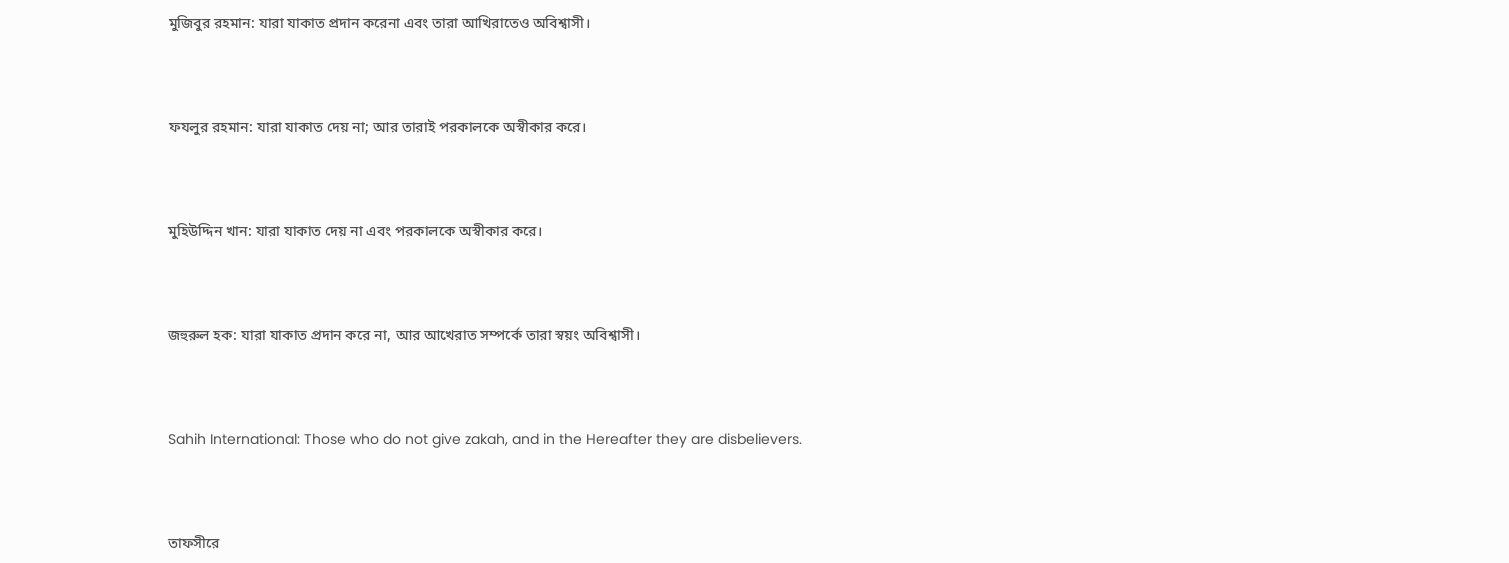মুজিবুর রহমান: যারা যাকাত প্রদান করেনা এবং তারা আখিরাতেও অবিশ্বাসী।



ফযলুর রহমান: যারা যাকাত দেয় না; আর তারাই পরকালকে অস্বীকার করে।



মুহিউদ্দিন খান: যারা যাকাত দেয় না এবং পরকালকে অস্বীকার করে।



জহুরুল হক: যারা যাকাত প্রদান করে না, আর আখেরাত সম্পর্কে তারা স্বয়ং অবিশ্বাসী।



Sahih International: Those who do not give zakah, and in the Hereafter they are disbelievers.



তাফসীরে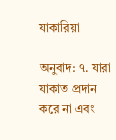যাকারিয়া

অনুবাদ: ৭. যারা যাকাত প্ৰদান করে না এবং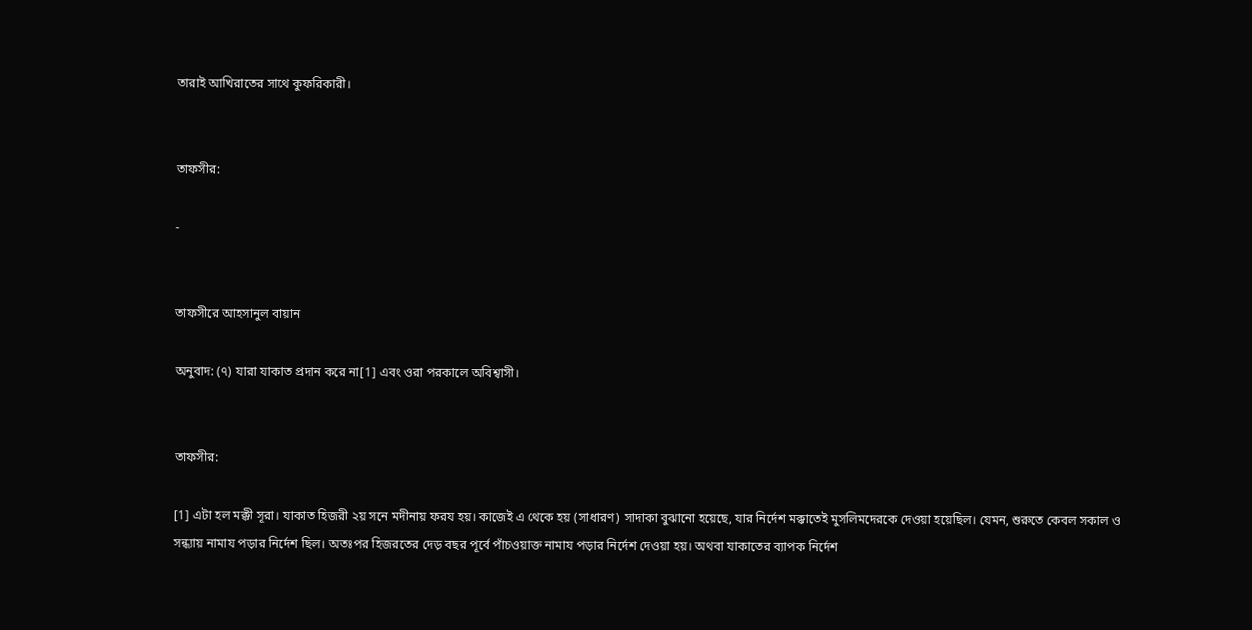তারাই আখিরাতের সাথে কুফরিকারী।


তাফসীর:

-


তাফসীরে আহসানুল বায়ান

অনুবাদ: (৭) যারা যাকাত প্রদান করে না[1] এবং ওরা পরকালে অবিশ্বাসী।


তাফসীর:

[1] এটা হল মক্কী সূরা। যাকাত হিজরী ২য় সনে মদীনায় ফরয হয়। কাজেই এ থেকে হয় (সাধারণ) সাদাকা বুঝানো হয়েছে, যার নির্দেশ মক্কাতেই মুসলিমদেরকে দেওয়া হয়েছিল। যেমন, শুরুতে কেবল সকাল ও সন্ধ্যায় নামায পড়ার নির্দেশ ছিল। অতঃপর হিজরতের দেড় বছর পূর্বে পাঁচওয়াক্ত নামায পড়ার নির্দেশ দেওয়া হয়। অথবা যাকাতের ব্যাপক নির্দেশ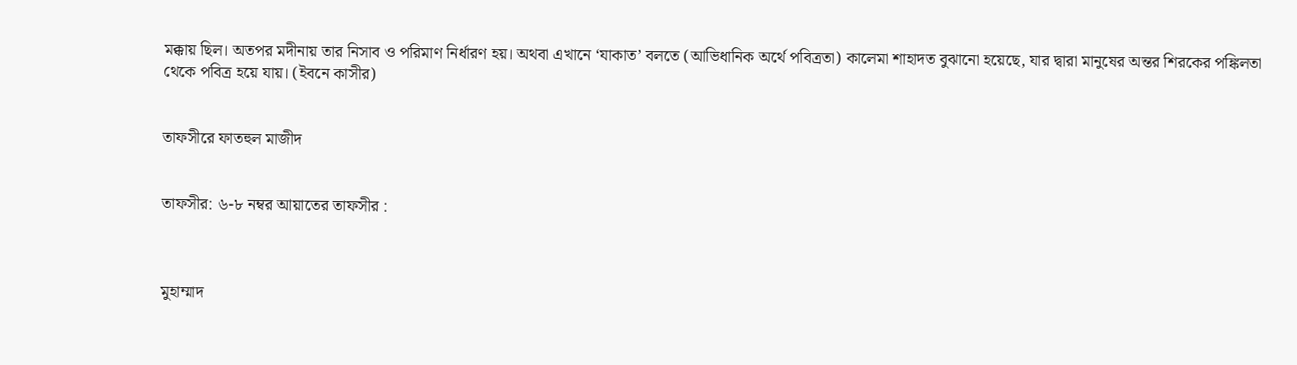মক্কায় ছিল। অতপর মদীনায় তার নিসাব ও পরিমাণ নির্ধারণ হয়। অথবা এখানে ‘যাকাত’ বলতে (আভিধানিক অর্থে পবিত্রতা) কালেমা শাহাদত বুঝানো হয়েছে, যার দ্বারা মানুষের অন্তর শিরকের পঙ্কিলতা থেকে পবিত্র হয়ে যায়। (ইবনে কাসীর)


তাফসীরে ফাতহুল মাজীদ


তাফসীর: ৬-৮ নম্বর আয়াতের তাফসীর :



মুহাম্মাদ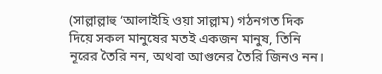(সাল্লাল্লাহু ‘আলাইহি ওয়া সাল্লাম) গঠনগত দিক দিয়ে সকল মানুষের মতই একজন মানুষ, তিনি নূরের তৈরি নন, অথবা আগুনের তৈরি জিনও নন।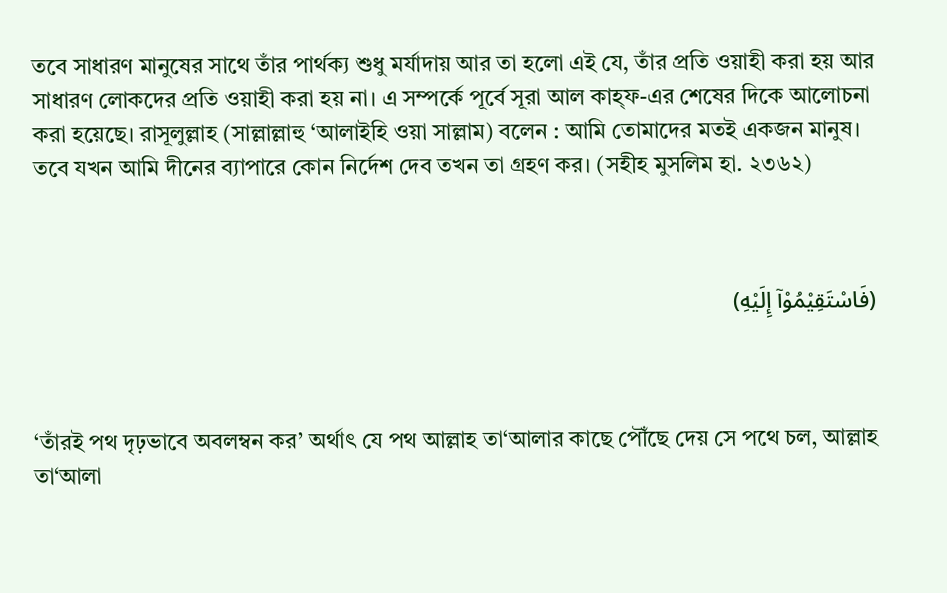তবে সাধারণ মানুষের সাথে তাঁর পার্থক্য শুধু মর্যাদায় আর তা হলো এই যে, তাঁর প্রতি ওয়াহী করা হয় আর সাধারণ লোকদের প্রতি ওয়াহী করা হয় না। এ সম্পর্কে পূর্বে সূরা আল কাহ্ফ-এর শেষের দিকে আলোচনা করা হয়েছে। রাসূলুল্লাহ (সাল্লাল্লাহু ‘আলাইহি ওয়া সাল্লাম) বলেন : আমি তোমাদের মতই একজন মানুষ। তবে যখন আমি দীনের ব্যাপারে কোন নির্দেশ দেব তখন তা গ্রহণ কর। (সহীহ মুসলিম হা. ২৩৬২)



(فَاسْتَقِيْمُوْآ إِلَيْهِ)



‘তাঁরই পথ দৃঢ়ভাবে অবলম্বন কর’ অর্থাৎ যে পথ আল্লাহ তা‘আলার কাছে পৌঁছে দেয় সে পথে চল, আল্লাহ তা‘আলা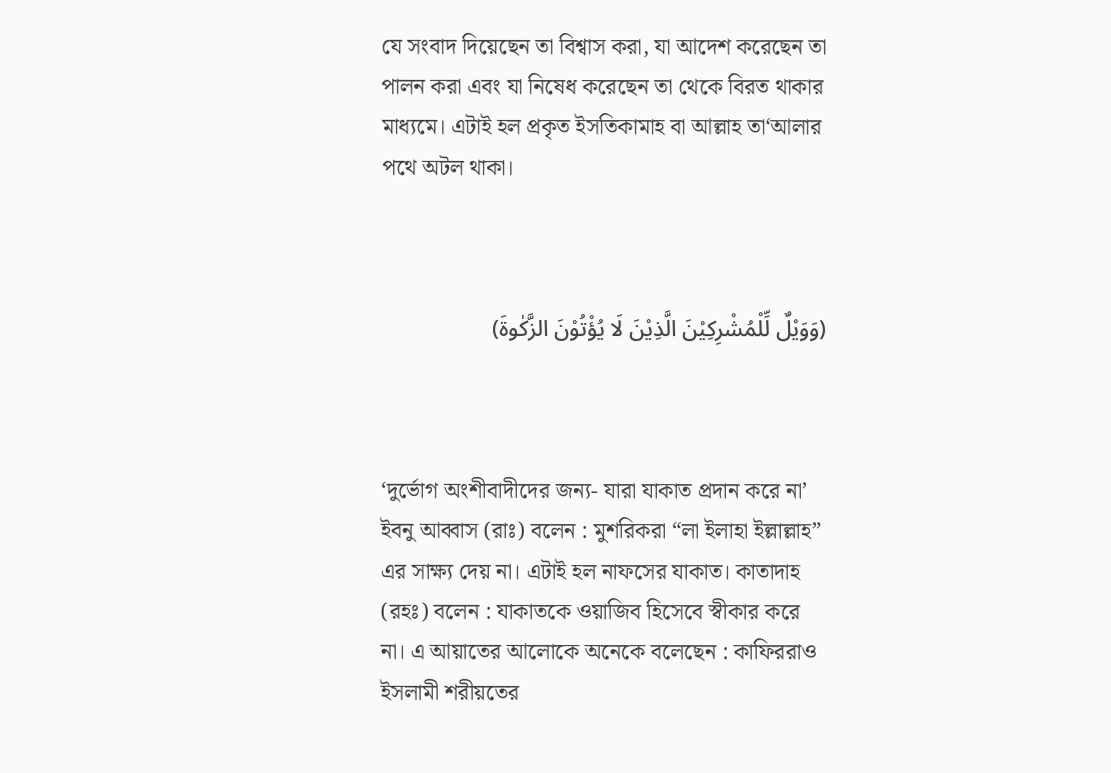যে সংবাদ দিয়েছেন তা বিশ্বাস করা, যা আদেশ করেছেন তা পালন করা এবং যা নিষেধ করেছেন তা থেকে বিরত থাকার মাধ্যমে। এটাই হল প্রকৃত ইসতিকামাহ বা আল্লাহ তা‘আলার পথে অটল থাকা।



(وَوَيْلٌ لِّلْمُشْرِكِيْنَ الَّذِيْنَ لَا يُؤْتُوْنَ الزَّكٰوةَ)



‘দুর্ভোগ অংশীবাদীদের জন্য- যারা যাকাত প্রদান করে না’ ইবনু আব্বাস (রাঃ) বলেন : মুশরিকরা “লা ইলাহা ইল্লাল্লাহ” এর সাক্ষ্য দেয় না। এটাই হল নাফসের যাকাত। কাতাদাহ (রহঃ) বলেন : যাকাতকে ওয়াজিব হিসেবে স্বীকার করে না। এ আয়াতের আলোকে অনেকে বলেছেন : কাফিররাও ইসলামী শরীয়তের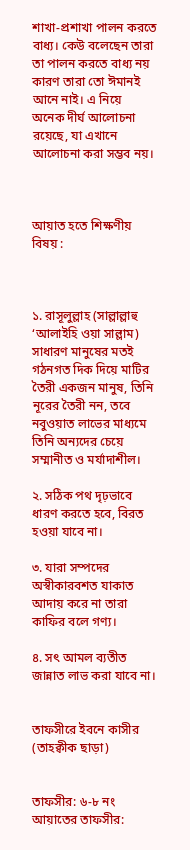শাখা-প্রশাখা পালন করতে বাধ্য। কেউ বলেছেন তারা তা পালন করতে বাধ্য নয় কারণ তারা তো ঈমানই আনে নাই। এ নিয়ে অনেক দীর্ঘ আলোচনা রয়েছে, যা এখানে আলোচনা করা সম্ভব নয়।



আয়াত হতে শিক্ষণীয় বিষয় :



১. রাসূলুল্লাহ (সাল্লাল্লাহু ‘আলাইহি ওয়া সাল্লাম) সাধারণ মানুষের মতই গঠনগত দিক দিয়ে মাটির তৈরী একজন মানুষ, তিনি নূরের তৈরী নন, তবে নবুওয়াত লাভের মাধ্যমে তিনি অন্যদের চেয়ে সম্মানীত ও মর্যাদাশীল।

২. সঠিক পথ দৃঢ়ভাবে ধারণ করতে হবে, বিরত হওয়া যাবে না।

৩. যারা সম্পদের অস্বীকারবশত যাকাত আদায় করে না তারা কাফির বলে গণ্য।

৪. সৎ আমল ব্যতীত জান্নাত লাভ করা যাবে না।


তাফসীরে ইবনে কাসীর (তাহক্বীক ছাড়া)


তাফসীর: ৬-৮ নং আয়াতের তাফসীর: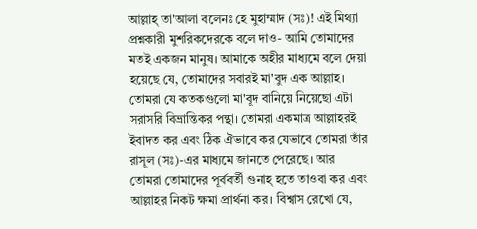আল্লাহ্ তা'আলা বলেনঃ হে মুহাম্মাদ (সঃ)! এই মিথ্যা প্রশ্নকারী মুশরিকদেরকে বলে দাও- আমি তোমাদের মতই একজন মানুষ। আমাকে অহীর মাধ্যমে বলে দেয়া হয়েছে যে, তোমাদের সবারই মা'বুদ এক আল্লাহ। তোমরা যে কতকগুলো মা'বূদ বানিয়ে নিয়েছো এটা সরাসরি বিভ্রান্তিকর পন্থা। তোমরা একমাত্র আল্লাহরই ইবাদত কর এবং ঠিক ঐভাবে কর যেভাবে তোমরা তাঁর রাসূল (সঃ)-এর মাধ্যমে জানতে পেরেছে। আর তোমরা তোমাদের পূর্ববর্তী গুনাহ্ হতে তাওবা কর এবং আল্লাহর নিকট ক্ষমা প্রার্থনা কর। বিশ্বাস রেখো যে,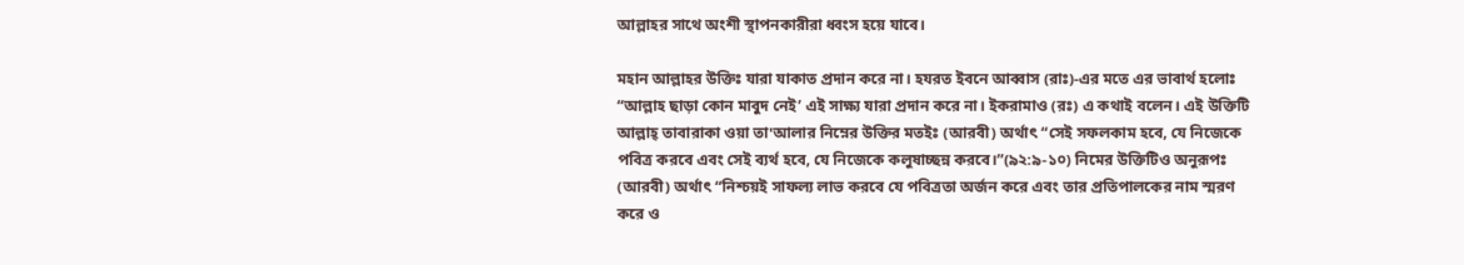আল্লাহর সাথে অংশী স্থাপনকারীরা ধ্বংস হয়ে যাবে।

মহান আল্লাহর উক্তিঃ যারা যাকাত প্রদান করে না। হযরত ইবনে আব্বাস (রাঃ)-এর মতে এর ভাবার্থ হলোঃ “আল্লাহ ছাড়া কোন মাবুদ নেই’ এই সাক্ষ্য যারা প্রদান করে না। ইকরামাও (রঃ) এ কথাই বলেন। এই উক্তিটি আল্লাহ্ তাবারাকা ওয়া তা'আলার নিম্নের উক্তির মতইঃ (আরবী) অর্থাৎ “সেই সফলকাম হবে, যে নিজেকে পবিত্র করবে এবং সেই ব্যর্থ হবে, যে নিজেকে কলুষাচ্ছন্ন করবে।”(৯২:৯-১০) নিমের উক্তিটিও অনুরূপঃ (আরবী) অর্থাৎ “নিশ্চয়ই সাফল্য লাভ করবে যে পবিত্রতা অর্জন করে এবং তার প্রতিপালকের নাম স্মরণ করে ও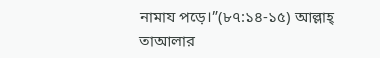নামায পড়ে।”(৮৭:১৪-১৫) আল্লাহ্ তাআলার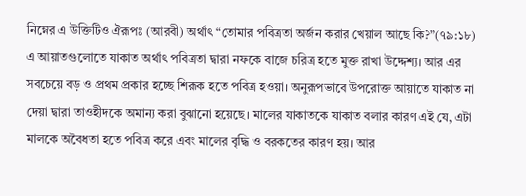নিম্নের এ উক্তিটিও ঐরূপঃ (আরবী) অর্থাৎ “তোমার পবিত্রতা অর্জন করার খেয়াল আছে কি?”(৭৯:১৮) এ আয়াতগুলোতে যাকাত অর্থাৎ পবিত্রতা দ্বারা নফকে বাজে চরিত্র হতে মুক্ত রাখা উদ্দেশ্য। আর এর সবচেয়ে বড় ও প্রথম প্রকার হচ্ছে শিরূক হতে পবিত্র হওয়া। অনুরূপভাবে উপরোক্ত আয়াতে যাকাত না দেয়া দ্বারা তাওহীদকে অমান্য করা বুঝানো হয়েছে। মালের যাকাতকে যাকাত বলার কারণ এই যে, এটা মালকে অবৈধতা হতে পবিত্র করে এবং মালের বৃদ্ধি ও বরকতের কারণ হয়। আর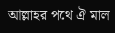আল্লাহর পথে ঐ মাল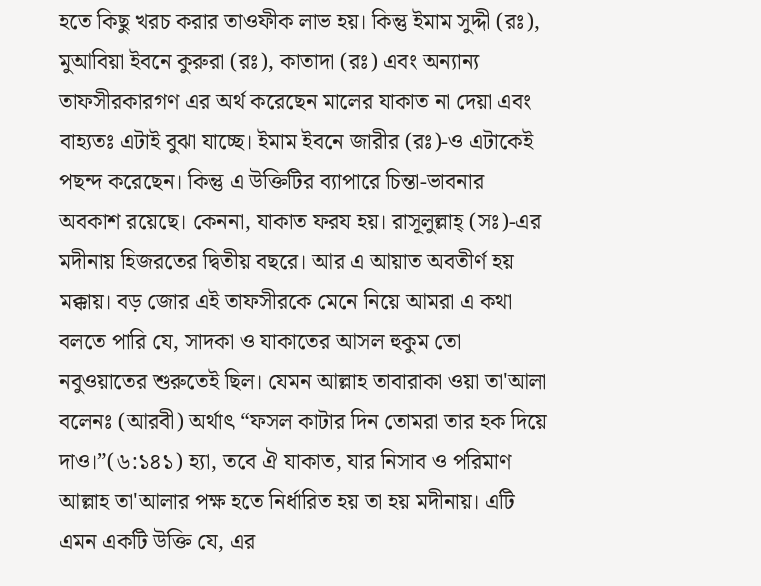হতে কিছু খরচ করার তাওফীক লাভ হয়। কিন্তু ইমাম সুদ্দী (রঃ), মুআবিয়া ইবনে কুরুরা (রঃ), কাতাদা (রঃ) এবং অন্যান্য তাফসীরকারগণ এর অর্থ করেছেন মালের যাকাত না দেয়া এবং বাহ্যতঃ এটাই বুঝা যাচ্ছে। ইমাম ইবনে জারীর (রঃ)-ও এটাকেই পছন্দ করেছেন। কিন্তু এ উক্তিটির ব্যাপারে চিন্তা-ভাবনার অবকাশ রয়েছে। কেননা, যাকাত ফরয হয়। রাসূলুল্লাহ্ (সঃ)-এর মদীনায় হিজরতের দ্বিতীয় বছরে। আর এ আয়াত অবতীর্ণ হয় মক্কায়। বড় জোর এই তাফসীরকে মেনে নিয়ে আমরা এ কথা বলতে পারি যে, সাদকা ও যাকাতের আসল হুকুম তো নবুওয়াতের শুরুতেই ছিল। যেমন আল্লাহ তাবারাকা ওয়া তা'আলা বলেনঃ (আরবী) অর্থাৎ “ফসল কাটার দিন তোমরা তার হক দিয়ে দাও।”(৬:১৪১) হ্যা, তবে ঐ যাকাত, যার নিসাব ও পরিমাণ আল্লাহ তা'আলার পক্ষ হতে নির্ধারিত হয় তা হয় মদীনায়। এটি এমন একটি উক্তি যে, এর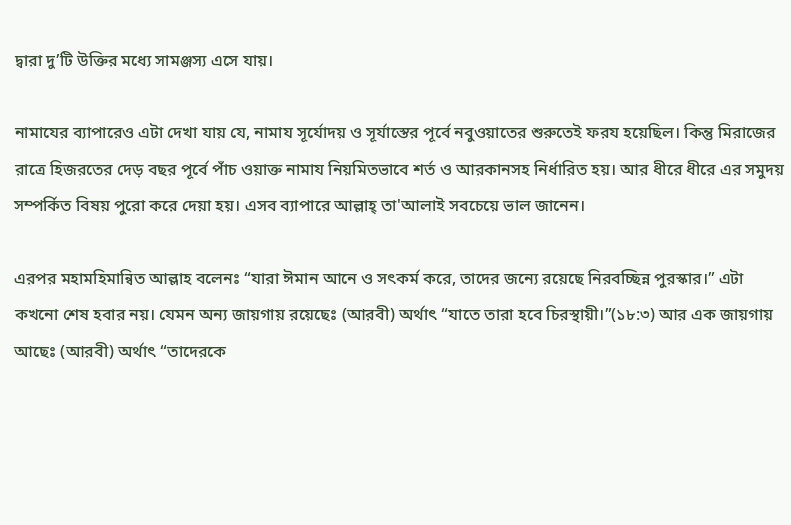দ্বারা দু’টি উক্তির মধ্যে সামঞ্জস্য এসে যায়।

নামাযের ব্যাপারেও এটা দেখা যায় যে, নামায সূর্যোদয় ও সূর্যাস্তের পূর্বে নবুওয়াতের শুরুতেই ফরয হয়েছিল। কিন্তু মিরাজের রাত্রে হিজরতের দেড় বছর পূর্বে পাঁচ ওয়াক্ত নামায নিয়মিতভাবে শর্ত ও আরকানসহ নির্ধারিত হয়। আর ধীরে ধীরে এর সমুদয় সম্পর্কিত বিষয় পুরো করে দেয়া হয়। এসব ব্যাপারে আল্লাহ্ তা'আলাই সবচেয়ে ভাল জানেন।

এরপর মহামহিমান্বিত আল্লাহ বলেনঃ “যারা ঈমান আনে ও সৎকর্ম করে, তাদের জন্যে রয়েছে নিরবচ্ছিন্ন পুরস্কার।” এটা কখনো শেষ হবার নয়। যেমন অন্য জায়গায় রয়েছেঃ (আরবী) অর্থাৎ “যাতে তারা হবে চিরস্থায়ী।”(১৮:৩) আর এক জায়গায় আছেঃ (আরবী) অর্থাৎ “তাদেরকে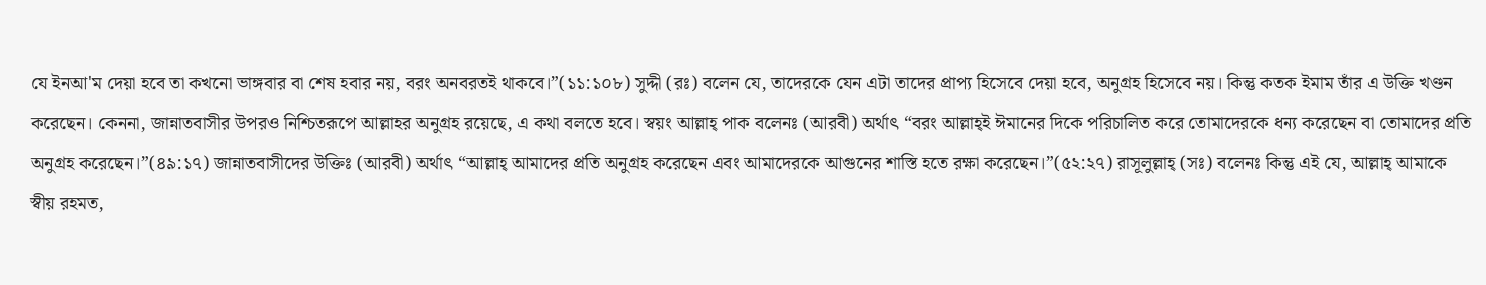যে ইনআ'ম দেয়া হবে তা কখনো ভাঙ্গবার বা শেষ হবার নয়, বরং অনবরতই থাকবে।”(১১:১০৮) সুদ্দী (রঃ) বলেন যে, তাদেরকে যেন এটা তাদের প্রাপ্য হিসেবে দেয়া হবে, অনুগ্রহ হিসেবে নয়। কিন্তু কতক ইমাম তাঁর এ উক্তি খণ্ডন করেছেন। কেননা, জান্নাতবাসীর উপরও নিশ্চিতরূপে আল্লাহর অনুগ্রহ রয়েছে, এ কথা বলতে হবে। স্বয়ং আল্লাহ্ পাক বলেনঃ (আরবী) অর্থাৎ “বরং আল্লাহ্ই ঈমানের দিকে পরিচালিত করে তোমাদেরকে ধন্য করেছেন বা তোমাদের প্রতি অনুগ্রহ করেছেন।”(৪৯:১৭) জান্নাতবাসীদের উক্তিঃ (আরবী) অর্থাৎ “আল্লাহ্ আমাদের প্রতি অনুগ্রহ করেছেন এবং আমাদেরকে আগুনের শাস্তি হতে রক্ষা করেছেন।”(৫২:২৭) রাসূলুল্লাহ্ (সঃ) বলেনঃ কিন্তু এই যে, আল্লাহ্ আমাকে স্বীয় রহমত,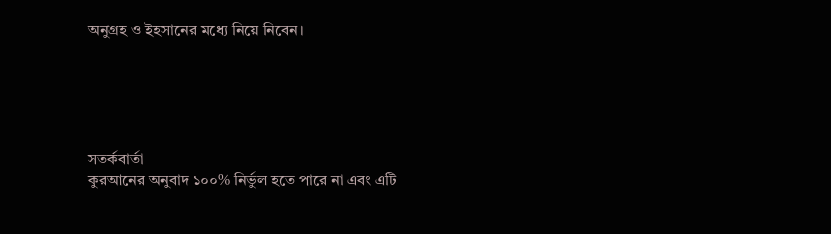অনুগ্রহ ও ইহসানের মধ্যে নিয়ে নিবেন।





সতর্কবার্তা
কুরআনের অনুবাদ ১০০% নির্ভুল হতে পারে না এবং এটি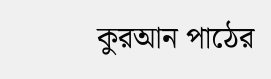কুরআন পাঠের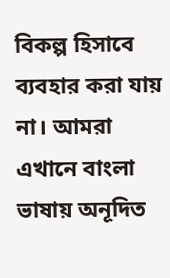বিকল্প হিসাবে ব্যবহার করা যায় না। আমরা এখানে বাংলা ভাষায় অনূদিত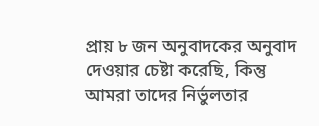প্রায় ৮ জন অনুবাদকের অনুবাদ দেওয়ার চেষ্টা করেছি, কিন্তু আমরা তাদের নির্ভুলতার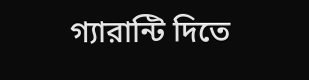গ্যারান্টি দিতে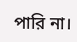পারি না।